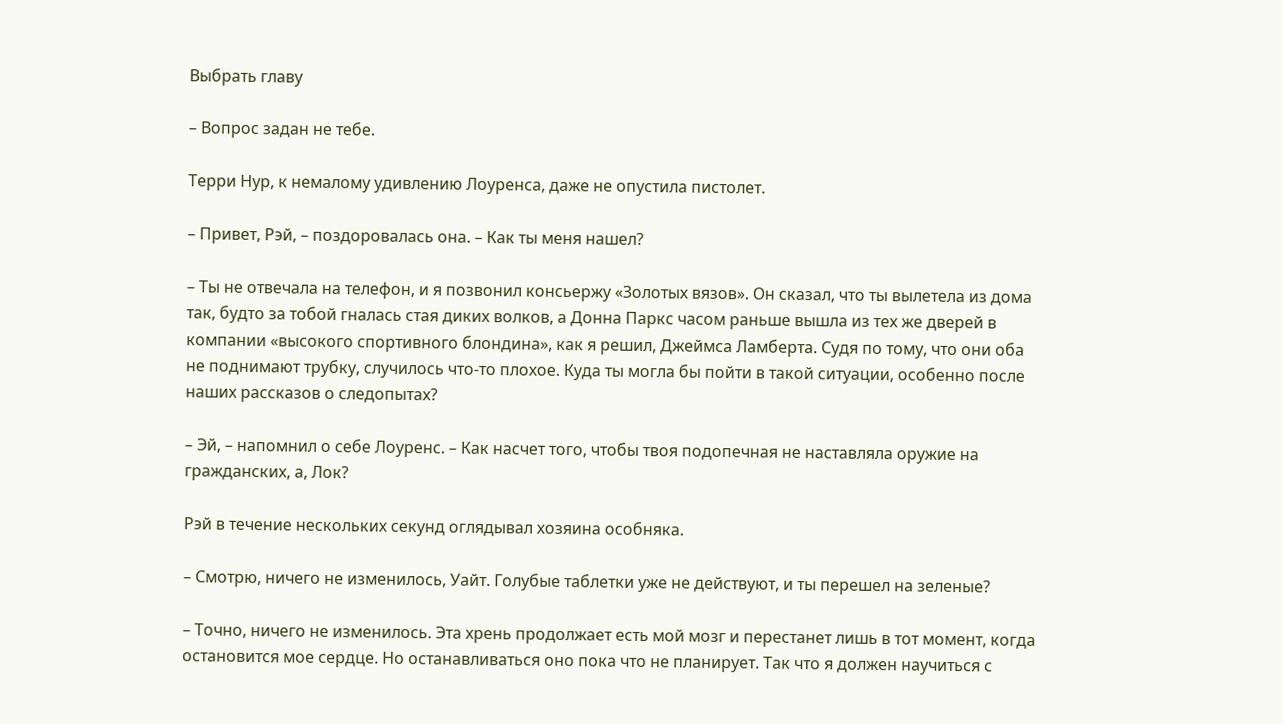Выбрать главу

– Вопрос задан не тебе.

Терри Нур, к немалому удивлению Лоуренса, даже не опустила пистолет.

– Привет, Рэй, – поздоровалась она. – Как ты меня нашел?

– Ты не отвечала на телефон, и я позвонил консьержу «Золотых вязов». Он сказал, что ты вылетела из дома так, будто за тобой гналась стая диких волков, а Донна Паркс часом раньше вышла из тех же дверей в компании «высокого спортивного блондина», как я решил, Джеймса Ламберта. Судя по тому, что они оба не поднимают трубку, случилось что-то плохое. Куда ты могла бы пойти в такой ситуации, особенно после наших рассказов о следопытах?

– Эй, – напомнил о себе Лоуренс. – Как насчет того, чтобы твоя подопечная не наставляла оружие на гражданских, а, Лок?

Рэй в течение нескольких секунд оглядывал хозяина особняка.

– Смотрю, ничего не изменилось, Уайт. Голубые таблетки уже не действуют, и ты перешел на зеленые?

– Точно, ничего не изменилось. Эта хрень продолжает есть мой мозг и перестанет лишь в тот момент, когда остановится мое сердце. Но останавливаться оно пока что не планирует. Так что я должен научиться с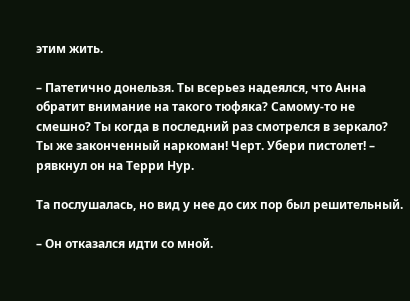этим жить.

– Патетично донельзя. Ты всерьез надеялся, что Анна обратит внимание на такого тюфяка? Самому-то не смешно? Ты когда в последний раз смотрелся в зеркало? Ты же законченный наркоман! Черт. Убери пистолет! – рявкнул он на Терри Нур.

Та послушалась, но вид у нее до сих пор был решительный.

– Он отказался идти со мной.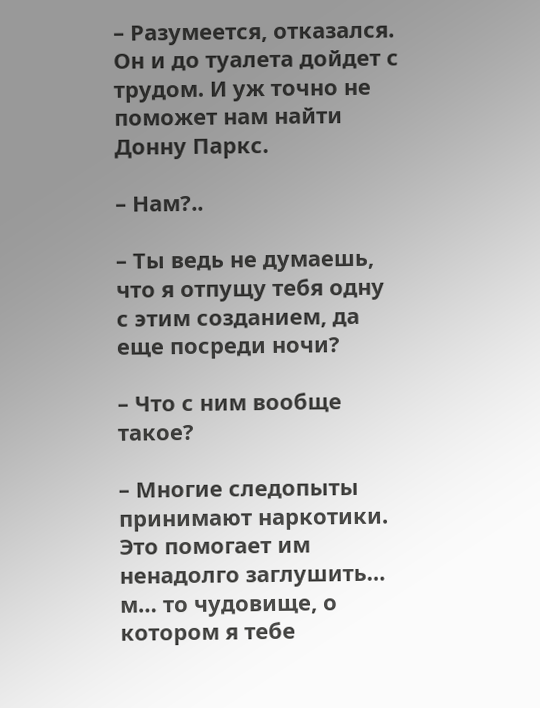– Разумеется, отказался. Он и до туалета дойдет с трудом. И уж точно не поможет нам найти Донну Паркс.

– Нам?..

– Ты ведь не думаешь, что я отпущу тебя одну с этим созданием, да еще посреди ночи?

– Что с ним вообще такое?

– Многие следопыты принимают наркотики. Это помогает им ненадолго заглушить… м… то чудовище, о котором я тебе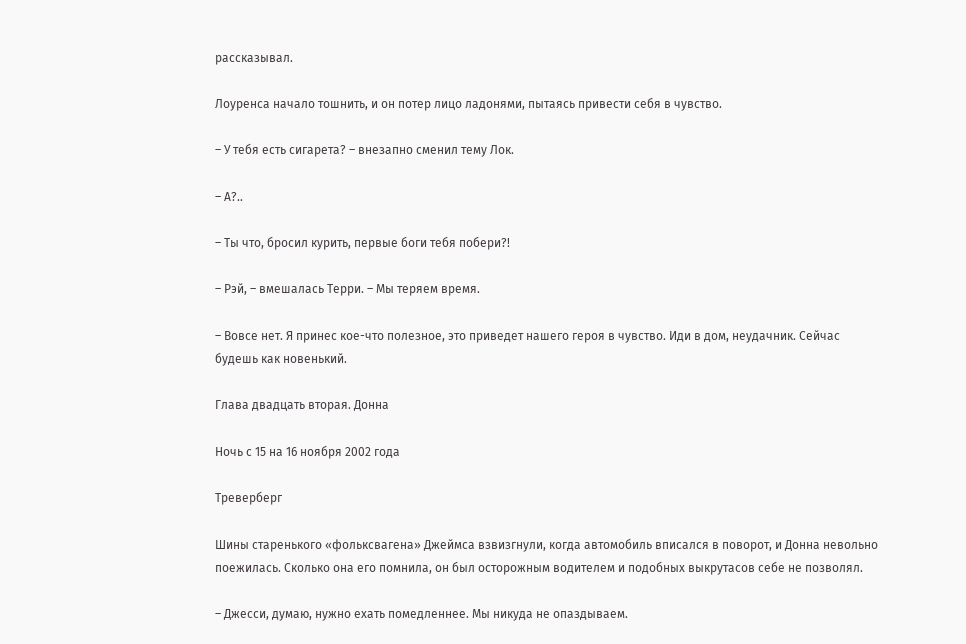рассказывал.

Лоуренса начало тошнить, и он потер лицо ладонями, пытаясь привести себя в чувство.

– У тебя есть сигарета? – внезапно сменил тему Лок.

– А?..

– Ты что, бросил курить, первые боги тебя побери?!

– Рэй, – вмешалась Терри. – Мы теряем время.

– Вовсе нет. Я принес кое-что полезное, это приведет нашего героя в чувство. Иди в дом, неудачник. Сейчас будешь как новенький.

Глава двадцать вторая. Донна

Ночь с 15 на 16 ноября 2002 года

Треверберг

Шины старенького «фольксвагена» Джеймса взвизгнули, когда автомобиль вписался в поворот, и Донна невольно поежилась. Сколько она его помнила, он был осторожным водителем и подобных выкрутасов себе не позволял.

– Джесси, думаю, нужно ехать помедленнее. Мы никуда не опаздываем.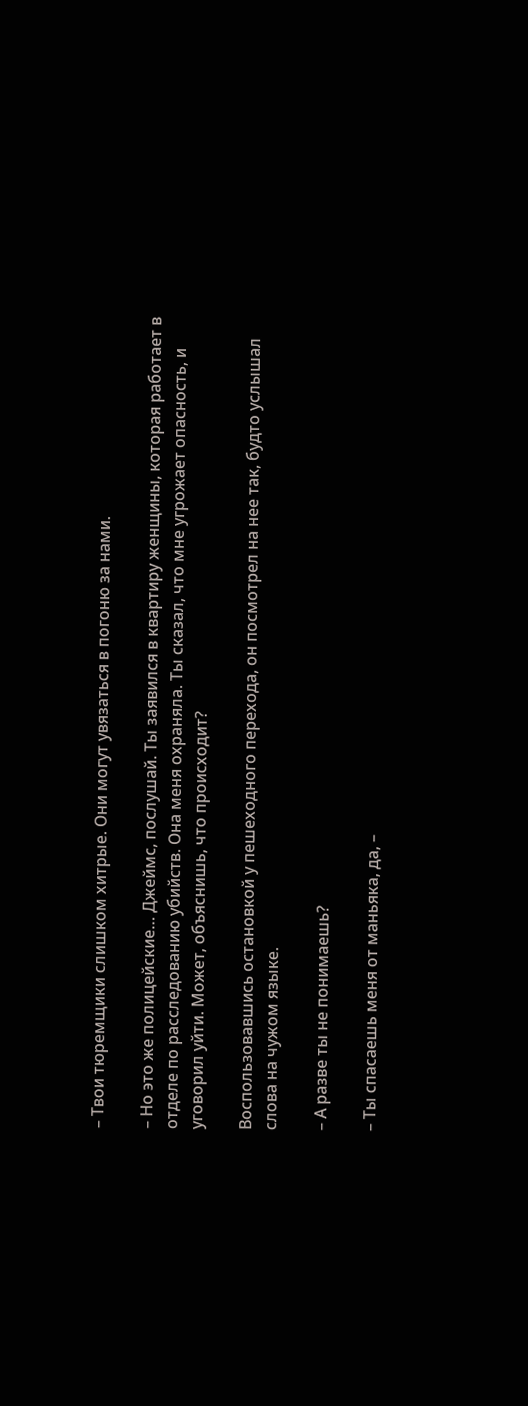– Твои тюремщики слишком хитрые. Они могут увязаться в погоню за нами.

– Но это же полицейские… Джеймс, послушай. Ты заявился в квартиру женщины, которая работает в отделе по расследованию убийств. Она меня охраняла. Ты сказал, что мне угрожает опасность, и уговорил уйти. Может, объяснишь, что происходит?

Воспользовавшись остановкой у пешеходного перехода, он посмотрел на нее так, будто услышал слова на чужом языке.

– А разве ты не понимаешь?

– Ты спасаешь меня от маньяка, да, –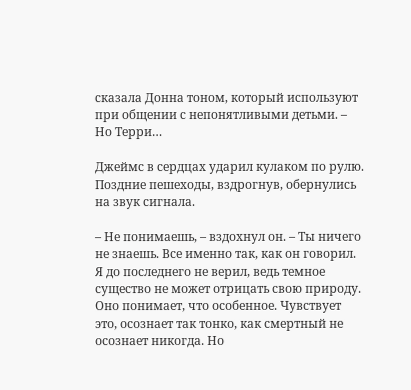сказала Донна тоном, который используют при общении с непонятливыми детьми. – Но Терри…

Джеймс в сердцах ударил кулаком по рулю. Поздние пешеходы, вздрогнув, обернулись на звук сигнала.

– Не понимаешь, – вздохнул он. – Ты ничего не знаешь. Все именно так, как он говорил. Я до последнего не верил, ведь темное существо не может отрицать свою природу. Оно понимает, что особенное. Чувствует это, осознает так тонко, как смертный не осознает никогда. Но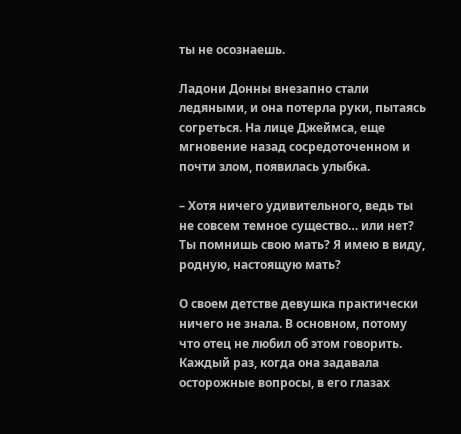ты не осознаешь.

Ладони Донны внезапно стали ледяными, и она потерла руки, пытаясь согреться. На лице Джеймса, еще мгновение назад сосредоточенном и почти злом, появилась улыбка.

– Хотя ничего удивительного, ведь ты не совсем темное существо… или нет? Ты помнишь свою мать? Я имею в виду, родную, настоящую мать?

О своем детстве девушка практически ничего не знала. В основном, потому что отец не любил об этом говорить. Каждый раз, когда она задавала осторожные вопросы, в его глазах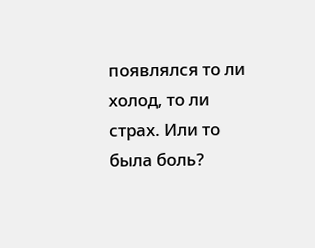появлялся то ли холод, то ли страх. Или то была боль?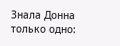Знала Донна только одно: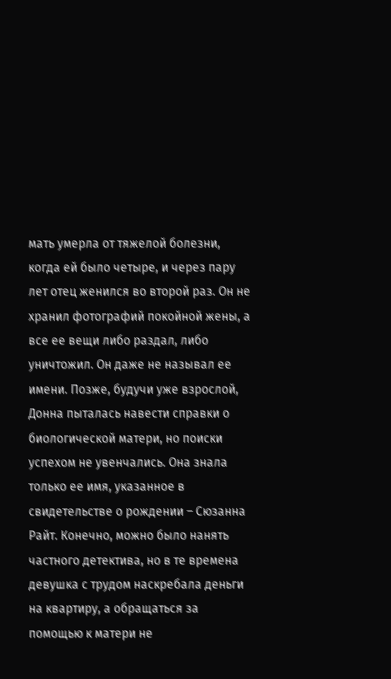мать умерла от тяжелой болезни, когда ей было четыре, и через пару лет отец женился во второй раз. Он не хранил фотографий покойной жены, а все ее вещи либо раздал, либо уничтожил. Он даже не называл ее имени. Позже, будучи уже взрослой, Донна пыталась навести справки о биологической матери, но поиски успехом не увенчались. Она знала только ее имя, указанное в свидетельстве о рождении – Сюзанна Райт. Конечно, можно было нанять частного детектива, но в те времена девушка с трудом наскребала деньги на квартиру, а обращаться за помощью к матери не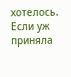хотелось. Если уж приняла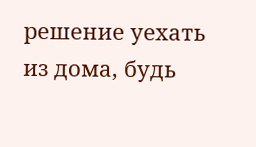решение уехать из дома, будь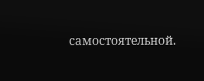самостоятельной.